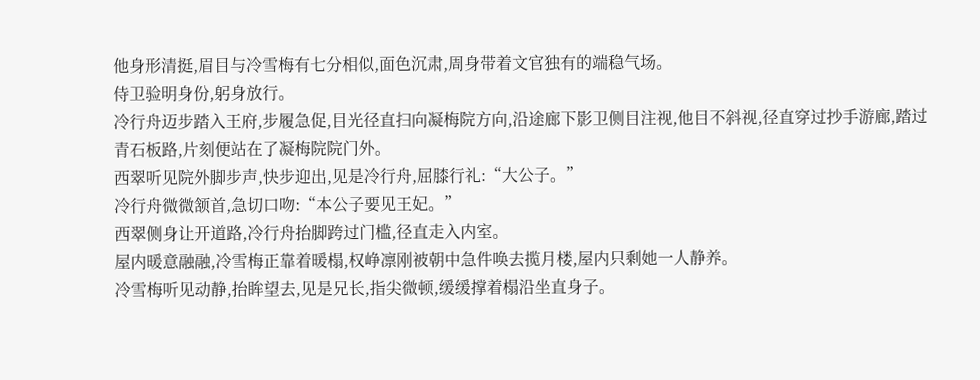他身形清挺,眉目与冷雪梅有七分相似,面色沉肃,周身带着文官独有的端稳气场。
侍卫验明身份,躬身放行。
冷行舟迈步踏入王府,步履急促,目光径直扫向凝梅院方向,沿途廊下影卫侧目注视,他目不斜视,径直穿过抄手游廊,踏过青石板路,片刻便站在了凝梅院院门外。
西翠听见院外脚步声,快步迎出,见是冷行舟,屈膝行礼:“大公子。”
冷行舟微微颔首,急切口吻:“本公子要见王妃。”
西翠侧身让开道路,冷行舟抬脚跨过门槛,径直走入内室。
屋内暖意融融,冷雪梅正靠着暖榻,权峥凛刚被朝中急件唤去揽月楼,屋内只剩她一人静养。
冷雪梅听见动静,抬眸望去,见是兄长,指尖微顿,缓缓撑着榻沿坐直身子。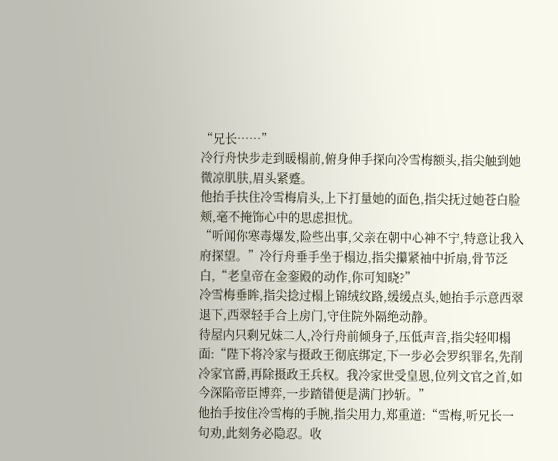“兄长……”
冷行舟快步走到暖榻前,俯身伸手探向冷雪梅额头,指尖触到她微凉肌肤,眉头紧蹙。
他抬手扶住冷雪梅肩头,上下打量她的面色,指尖抚过她苍白脸颊,毫不掩饰心中的思虑担忧。
“听闻你寒毒爆发,险些出事,父亲在朝中心神不宁,特意让我入府探望。”冷行舟垂手坐于榻边,指尖攥紧袖中折扇,骨节泛白,“老皇帝在金銮殿的动作,你可知晓?”
冷雪梅垂眸,指尖捻过榻上锦绒纹路,缓缓点头,她抬手示意西翠退下,西翠轻手合上房门,守住院外隔绝动静。
待屋内只剩兄妹二人,冷行舟前倾身子,压低声音,指尖轻叩榻面:“陛下将冷家与摄政王彻底绑定,下一步必会罗织罪名,先削冷家官爵,再除摄政王兵权。我冷家世受皇恩,位列文官之首,如今深陷帝臣博弈,一步踏错便是满门抄斩。”
他抬手按住冷雪梅的手腕,指尖用力,郑重道:“雪梅,听兄长一句劝,此刻务必隐忍。收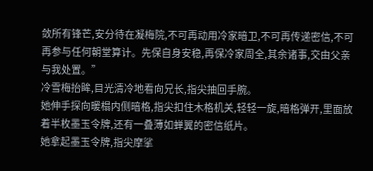敛所有锋芒,安分待在凝梅院,不可再动用冷家暗卫,不可再传递密信,不可再参与任何朝堂算计。先保自身安稳,再保冷家周全,其余诸事,交由父亲与我处置。”
冷雪梅抬眸,目光清冷地看向兄长,指尖抽回手腕。
她伸手探向暖榻内侧暗格,指尖扣住木格机关,轻轻一旋,暗格弹开,里面放着半枚墨玉令牌,还有一叠薄如蝉翼的密信纸片。
她拿起墨玉令牌,指尖摩挲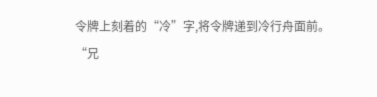令牌上刻着的“冷”字,将令牌递到冷行舟面前。
“兄